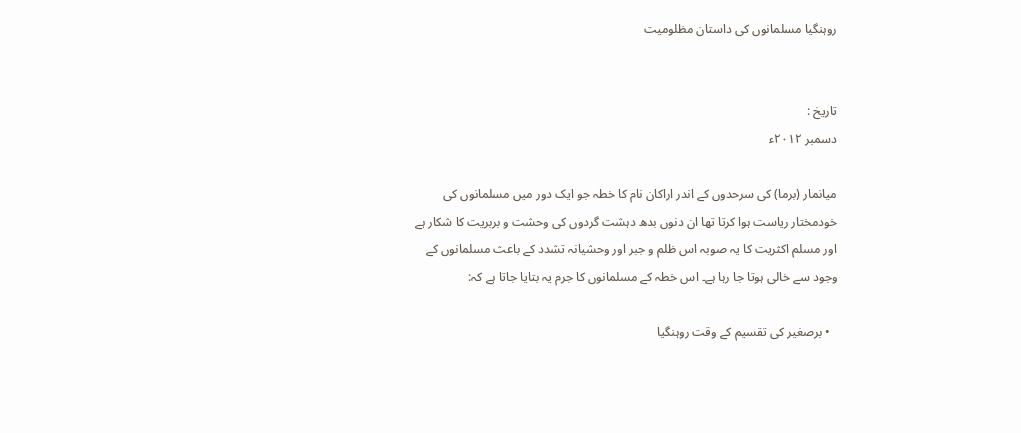روہنگیا مسلمانوں کی داستان مظلومیت


تاریخ :
دسمبر ۲۰۱۲ء

میانمار (برما) کی سرحدوں کے اندر اراکان نام کا خطہ جو ایک دور میں مسلمانوں کی خودمختار ریاست ہوا کرتا تھا ان دنوں بدھ دہشت گردوں کی وحشت و بربریت کا شکار ہے اور مسلم اکثریت کا یہ صوبہ اس ظلم و جبر اور وحشیانہ تشدد کے باعث مسلمانوں کے وجود سے خالی ہوتا جا رہا ہے۔ اس خطہ کے مسلمانوں کا جرم یہ بتایا جاتا ہے کہ:

  • برصغیر کی تقسیم کے وقت روہنگیا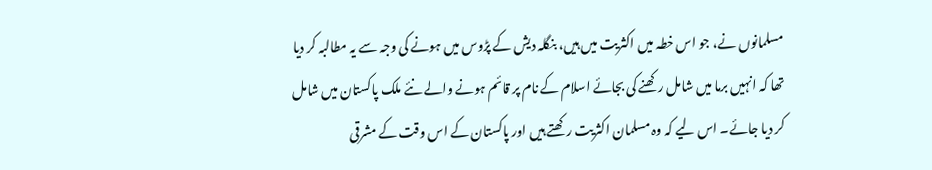مسلمانوں نے، جو اس خطہ میں اکثریت میں ہیں، بنگلہ دیش کے پڑوس میں ہونے کی وجہ سے یہ مطالبہ کر دیا تھا کہ انہیں برما میں شامل رکھنے کی بجائے اسلام کے نام پر قائم ہونے والے نئے ملک پاکستان میں شامل کر دیا جائے۔ اس لیے کہ وہ مسلمان اکثریت رکھتے ہیں اور پاکستان کے اس وقت کے مشرقی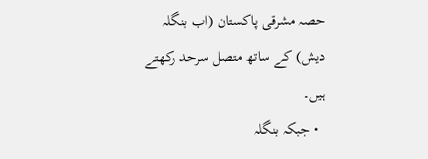حصہ مشرقی پاکستان (اب بنگلہ دیش) کے ساتھ متصل سرحد رکھتے ہیں۔
  • جبکہ بنگلہ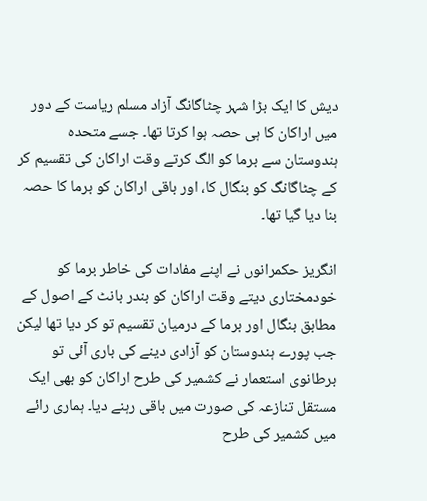دیش کا ایک بڑا شہر چٹاگانگ آزاد مسلم ریاست کے دور میں اراکان کا ہی حصہ ہوا کرتا تھا۔ جسے متحدہ ہندوستان سے برما کو الگ کرتے وقت اراکان کی تقسیم کر کے چٹاگانگ کو بنگال کا، اور باقی اراکان کو برما کا حصہ بنا دیا گیا تھا۔

انگریز حکمرانوں نے اپنے مفادات کی خاطر برما کو خودمختاری دیتے وقت اراکان کو بندر بانٹ کے اصول کے مطابق بنگال اور برما کے درمیان تقسیم تو کر دیا تھا لیکن جب پورے ہندوستان کو آزادی دینے کی باری آئی تو برطانوی استعمار نے کشمیر کی طرح اراکان کو بھی ایک مستقل تنازعہ کی صورت میں باقی رہنے دیا۔ ہماری رائے میں کشمیر کی طرح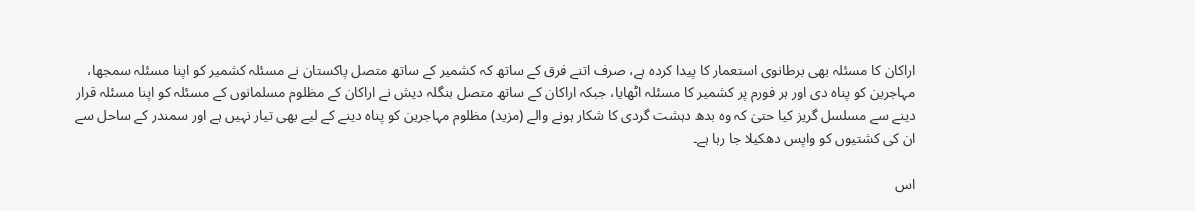اراکان کا مسئلہ بھی برطانوی استعمار کا پیدا کردہ ہے، صرف اتنے فرق کے ساتھ کہ کشمیر کے ساتھ متصل پاکستان نے مسئلہ کشمیر کو اپنا مسئلہ سمجھا، مہاجرین کو پناہ دی اور ہر فورم پر کشمیر کا مسئلہ اٹھایا، جبکہ اراکان کے ساتھ متصل بنگلہ دیش نے اراکان کے مظلوم مسلمانوں کے مسئلہ کو اپنا مسئلہ قرار دینے سے مسلسل گریز کیا حتیٰ کہ وہ بدھ دہشت گردی کا شکار ہونے والے (مزید) مظلوم مہاجرین کو پناہ دینے کے لیے بھی تیار نہیں ہے اور سمندر کے ساحل سے ان کی کشتیوں کو واپس دھکیلا جا رہا ہے۔

اس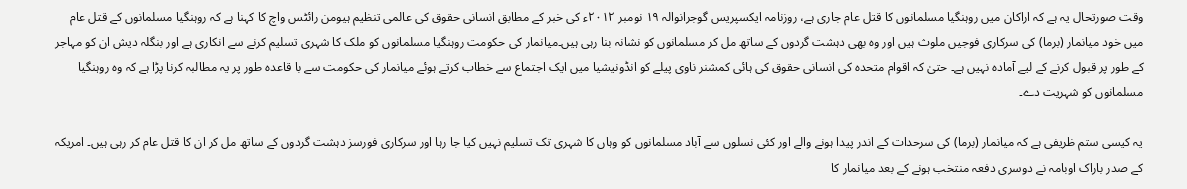وقت صورتحال یہ ہے کہ اراکان میں روہنگیا مسلمانوں کا قتل عام جاری ہے، روزنامہ ایکسپریس گوجرانوالہ ۱۹ نومبر ۲۰۱۲ء کی خبر کے مطابق انسانی حقوق کی عالمی تنظیم ہیومن رائٹس واچ کا کہنا ہے کہ روہنگیا مسلمانوں کے قتل عام میں خود میانمار (برما) کی سرکاری فوجیں ملوث ہیں اور وہ بھی دہشت گردوں کے ساتھ مل کر مسلمانوں کو نشانہ بنا رہی ہیں۔میانمار کی حکومت روہنگیا مسلمانوں کو ملک کا شہری تسلیم کرنے سے انکاری ہے اور بنگلہ دیش ان کو مہاجر کے طور پر قبول کرنے کے لیے آمادہ نہیں ہے۔ حتیٰ کہ اقوام متحدہ کی انسانی حقوق کی ہائی کمشنر ناوی پیلے کو انڈونیشیا میں ایک اجتماع سے خطاب کرتے ہوئے میانمار کی حکومت سے با قاعدہ طور پر یہ مطالبہ کرنا پڑا ہے کہ وہ روہنگیا مسلمانوں کو شہریت دے۔

یہ کیسی ستم ظریفی ہے کہ میانمار (برما) کی سرحدات کے اندر پیدا ہونے والے اور کئی نسلوں سے آباد مسلمانوں کو وہاں کا شہری تک تسلیم نہیں کیا جا رہا اور سرکاری فورسز دہشت گردوں کے ساتھ مل کر ان کا قتل عام کر رہی ہیں۔ امریکہ کے صدر باراک اوبامہ نے دوسری دفعہ منتخب ہونے کے بعد میانمار کا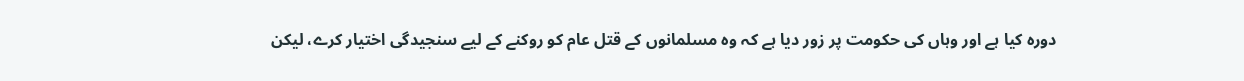دورہ کیا ہے اور وہاں کی حکومت پر زور دیا ہے کہ وہ مسلمانوں کے قتل عام کو روکنے کے لیے سنجیدگی اختیار کرے، لیکن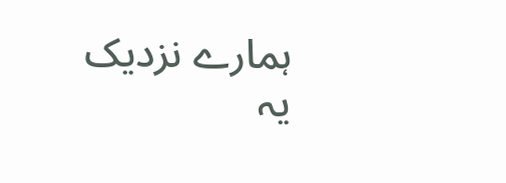ہمارے نزدیک یہ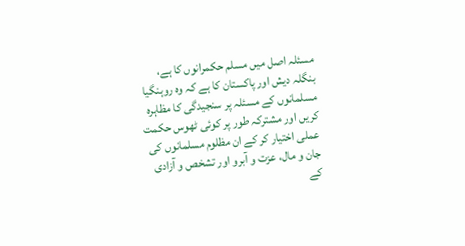مسئلہ اصل میں مسلم حکمرانوں کا ہے، بنگلہ دیش اور پاکستان کا ہے کہ وہ روہنگیا مسلمانوں کے مسئلہ پر سنجیدگی کا مظاہرہ کریں اور مشترکہ طور پر کوئی ٹھوس حکمت عملی اختیار کر کے ان مظلوم مسلمانوں کی جان و مال، عزت و آبرو اور تشخص و آزادی کے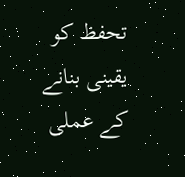تحفظ کو یقینی بنانے کے عملی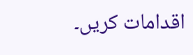اقدامات کریں۔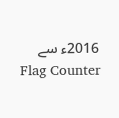2016ء سے
Flag Counter